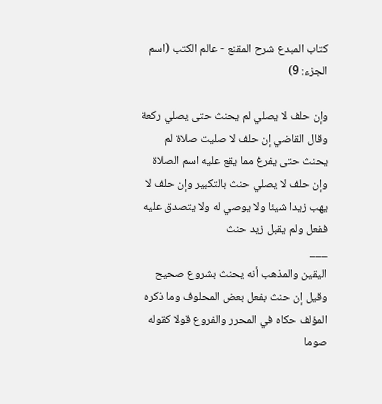كتاب المبدع شرح المقنع - عالم الكتب (اسم الجزء: 9)

وإن حلف لا يصلي لم يحنث حتى يصلي ركعة وقال القاضي إن حلف لا صليت صلاة لم يحنث حتى يفرغ مما يقع عليه اسم الصلاة وإن حلف لا يصلي حنث بالتكبير وإن حلف لا يهب زيدا شيئا ولا يوصي له ولا يتصدق عليه ففعل ولم يقبل زيد حنث
___
اليقين والمذهب أنه يحنث بشروع صحيح وقيل إن حنث بفعل بعض المحلوف وما ذكره المؤلف حكاه في المحرر والفروع قولا كقوله صوما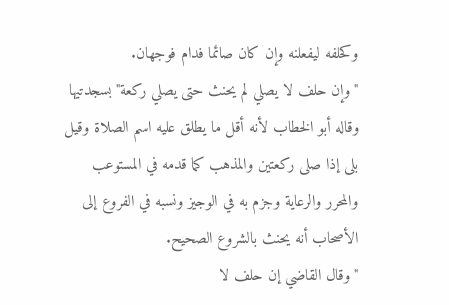وكحلفه ليفعلنه وإن كان صائما فدام فوجهان.
"وإن حلف لا يصلي لم يحنث حتى يصلي ركعة" بسجدتيها وقاله أبو الخطاب لأنه أقل ما يطلق عليه اسم الصلاة وقيل بلى إذا صلى ركعتين والمذهب كما قدمه في المستوعب والمحرر والرعاية وجزم به في الوجيز ونسبه في الفروع إلى الأصحاب أنه يحنث بالشروع الصحيح.
"وقال القاضي إن حلف لا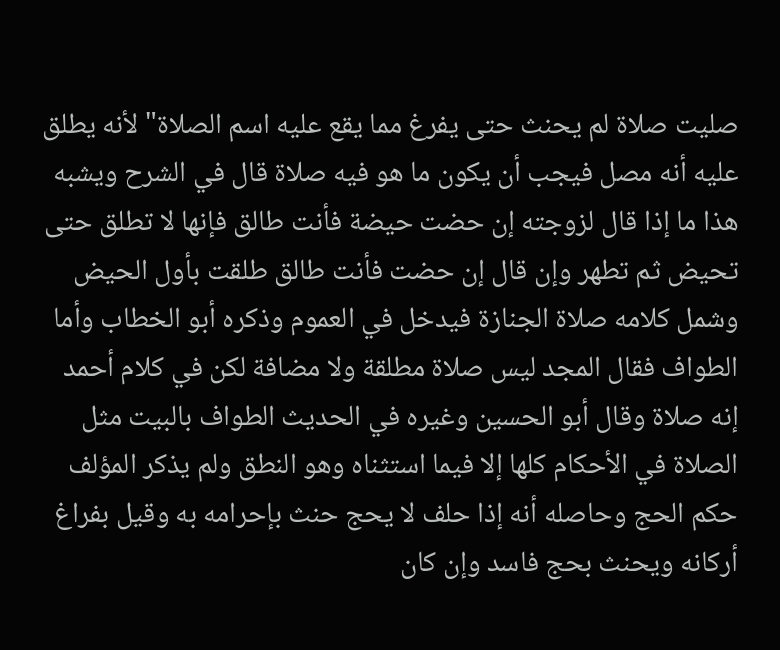صليت صلاة لم يحنث حتى يفرغ مما يقع عليه اسم الصلاة" لأنه يطلق عليه أنه مصل فيجب أن يكون ما هو فيه صلاة قال في الشرح ويشبه هذا ما إذا قال لزوجته إن حضت حيضة فأنت طالق فإنها لا تطلق حتى تحيض ثم تطهر وإن قال إن حضت فأنت طالق طلقت بأول الحيض وشمل كلامه صلاة الجنازة فيدخل في العموم وذكره أبو الخطاب وأما الطواف فقال المجد ليس صلاة مطلقة ولا مضافة لكن في كلام أحمد إنه صلاة وقال أبو الحسين وغيره في الحديث الطواف بالبيت مثل الصلاة في الأحكام كلها إلا فيما استثناه وهو النطق ولم يذكر المؤلف حكم الحج وحاصله أنه إذا حلف لا يحج حنث بإحرامه به وقيل بفراغ أركانه ويحنث بحج فاسد وإن كان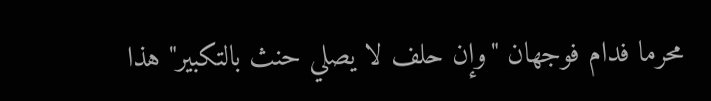محرما فدام فوجهان "وإن حلف لا يصلي حنث بالتكبير" هذا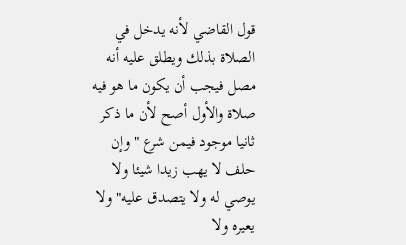قول القاضي لأنه يدخل في الصلاة بذلك ويطلق عليه أنه مصل فيجب أن يكون ما هو فيه صلاة والأول أصح لأن ما ذكر ثانيا موجود فيمن شرع "وإن حلف لا يهب زيدا شيئا ولا يوصي له ولا يتصدق عليه" ولا يعيره ولا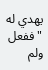يهدي له "ففعل ولم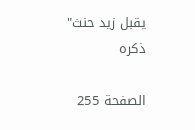يقبل زيد حنث" ذكره

الصفحة 255